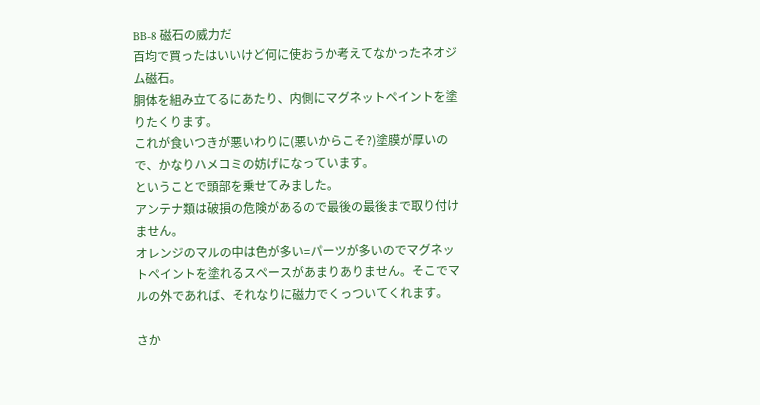BB-8 磁石の威力だ
百均で買ったはいいけど何に使おうか考えてなかったネオジム磁石。
胴体を組み立てるにあたり、内側にマグネットペイントを塗りたくります。
これが食いつきが悪いわりに(悪いからこそ?)塗膜が厚いので、かなりハメコミの妨げになっています。
ということで頭部を乗せてみました。
アンテナ類は破損の危険があるので最後の最後まで取り付けません。
オレンジのマルの中は色が多い=パーツが多いのでマグネットペイントを塗れるスペースがあまりありません。そこでマルの外であれば、それなりに磁力でくっついてくれます。

さか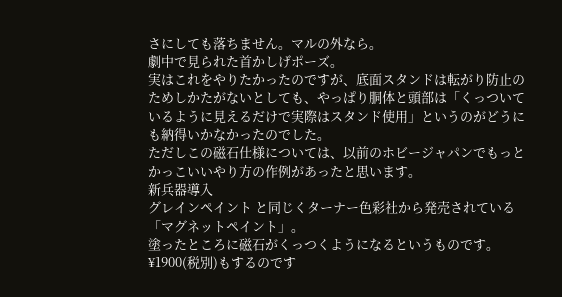さにしても落ちません。マルの外なら。
劇中で見られた首かしげポーズ。
実はこれをやりたかったのですが、底面スタンドは転がり防止のためしかたがないとしても、やっぱり胴体と頭部は「くっついているように見えるだけで実際はスタンド使用」というのがどうにも納得いかなかったのでした。
ただしこの磁石仕様については、以前のホビージャパンでもっとかっこいいやり方の作例があったと思います。
新兵器導入
グレインペイント と同じくターナー色彩社から発売されている「マグネットペイント」。
塗ったところに磁石がくっつくようになるというものです。
¥1900(税別)もするのです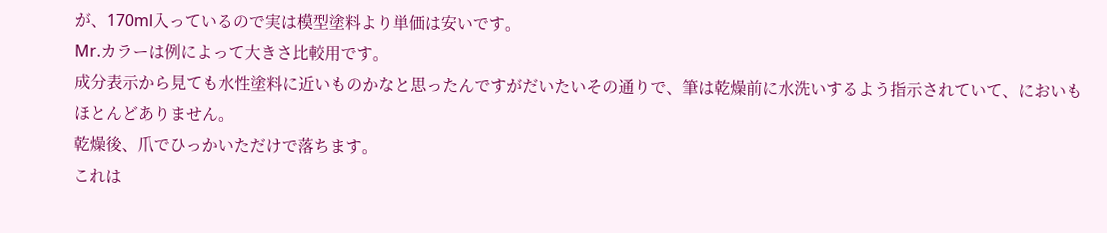が、170ml入っているので実は模型塗料より単価は安いです。
Mr.カラーは例によって大きさ比較用です。
成分表示から見ても水性塗料に近いものかなと思ったんですがだいたいその通りで、筆は乾燥前に水洗いするよう指示されていて、においもほとんどありません。
乾燥後、爪でひっかいただけで落ちます。
これは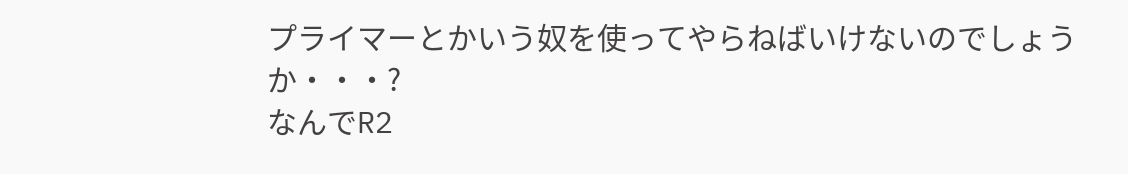プライマーとかいう奴を使ってやらねばいけないのでしょうか・・・?
なんでR2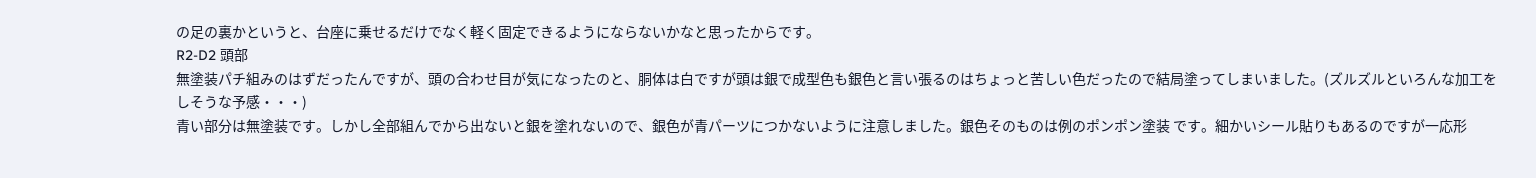の足の裏かというと、台座に乗せるだけでなく軽く固定できるようにならないかなと思ったからです。
R2-D2 頭部
無塗装パチ組みのはずだったんですが、頭の合わせ目が気になったのと、胴体は白ですが頭は銀で成型色も銀色と言い張るのはちょっと苦しい色だったので結局塗ってしまいました。(ズルズルといろんな加工をしそうな予感・・・)
青い部分は無塗装です。しかし全部組んでから出ないと銀を塗れないので、銀色が青パーツにつかないように注意しました。銀色そのものは例のポンポン塗装 です。細かいシール貼りもあるのですが一応形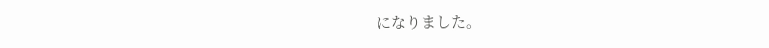になりました。